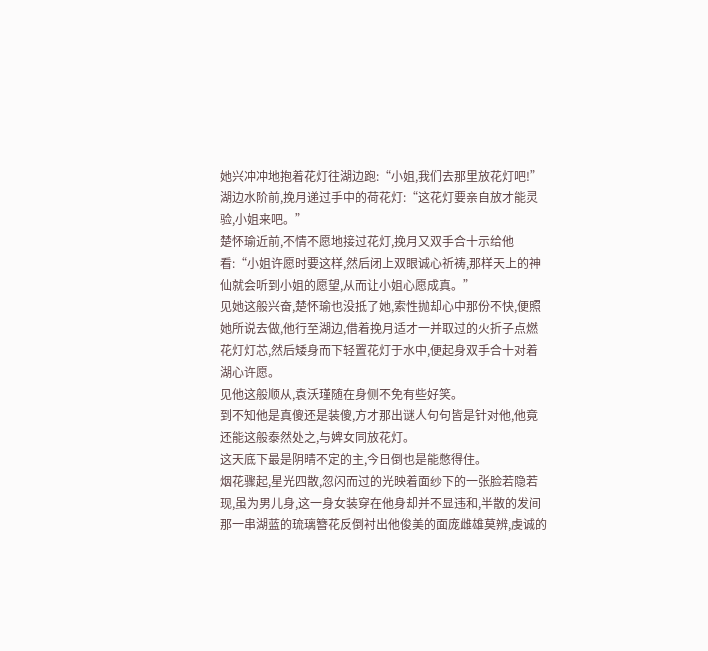她兴冲冲地抱着花灯往湖边跑:“小姐,我们去那里放花灯吧!”
湖边水阶前,挽月递过手中的荷花灯:“这花灯要亲自放才能灵验,小姐来吧。”
楚怀瑜近前,不情不愿地接过花灯,挽月又双手合十示给他看:“小姐许愿时要这样,然后闭上双眼诚心祈祷,那样天上的神仙就会听到小姐的愿望,从而让小姐心愿成真。”
见她这般兴奋,楚怀瑜也没抵了她,索性抛却心中那份不快,便照她所说去做,他行至湖边,借着挽月适才一并取过的火折子点燃花灯灯芯,然后矮身而下轻置花灯于水中,便起身双手合十对着湖心许愿。
见他这般顺从,袁沃瑾随在身侧不免有些好笑。
到不知他是真傻还是装傻,方才那出谜人句句皆是针对他,他竟还能这般泰然处之,与婢女同放花灯。
这天底下最是阴晴不定的主,今日倒也是能憋得住。
烟花骤起,星光四散,忽闪而过的光映着面纱下的一张脸若隐若现,虽为男儿身,这一身女装穿在他身却并不显违和,半散的发间那一串湖蓝的琉璃簪花反倒衬出他俊美的面庞雌雄莫辨,虔诚的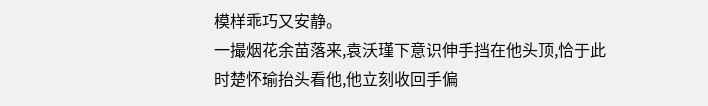模样乖巧又安静。
一撮烟花余苗落来,袁沃瑾下意识伸手挡在他头顶,恰于此时楚怀瑜抬头看他,他立刻收回手偏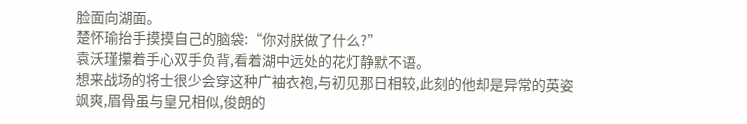脸面向湖面。
楚怀瑜抬手摸摸自己的脑袋:“你对朕做了什么?”
袁沃瑾攥着手心双手负背,看着湖中远处的花灯静默不语。
想来战场的将士很少会穿这种广袖衣袍,与初见那日相较,此刻的他却是异常的英姿飒爽,眉骨虽与皇兄相似,俊朗的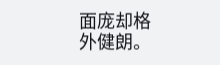面庞却格外健朗。